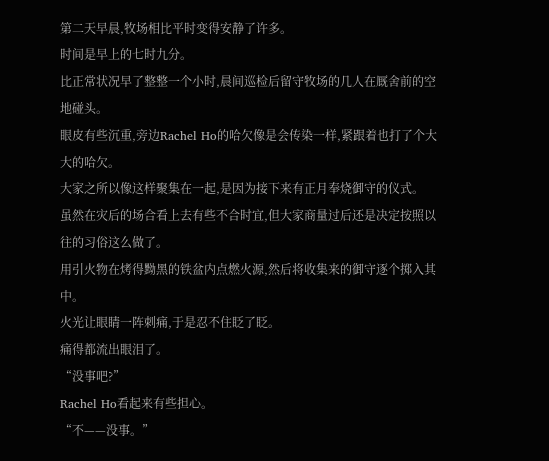第二天早晨,牧场相比平时变得安静了许多。
时间是早上的七时九分。
比正常状况早了整整一个小时,晨间巡检后留守牧场的几人在厩舍前的空地碰头。
眼皮有些沉重,旁边Rachel Ho的哈欠像是会传染一样,紧跟着也打了个大大的哈欠。
大家之所以像这样聚集在一起,是因为接下来有正月奉烧御守的仪式。
虽然在灾后的场合看上去有些不合时宜,但大家商量过后还是决定按照以往的习俗这么做了。
用引火物在烤得黝黑的铁盆内点燃火源,然后将收集来的御守逐个掷入其中。
火光让眼睛一阵刺痛,于是忍不住眨了眨。
痛得都流出眼泪了。
“没事吧?”
Rachel Ho看起来有些担心。
“不——没事。”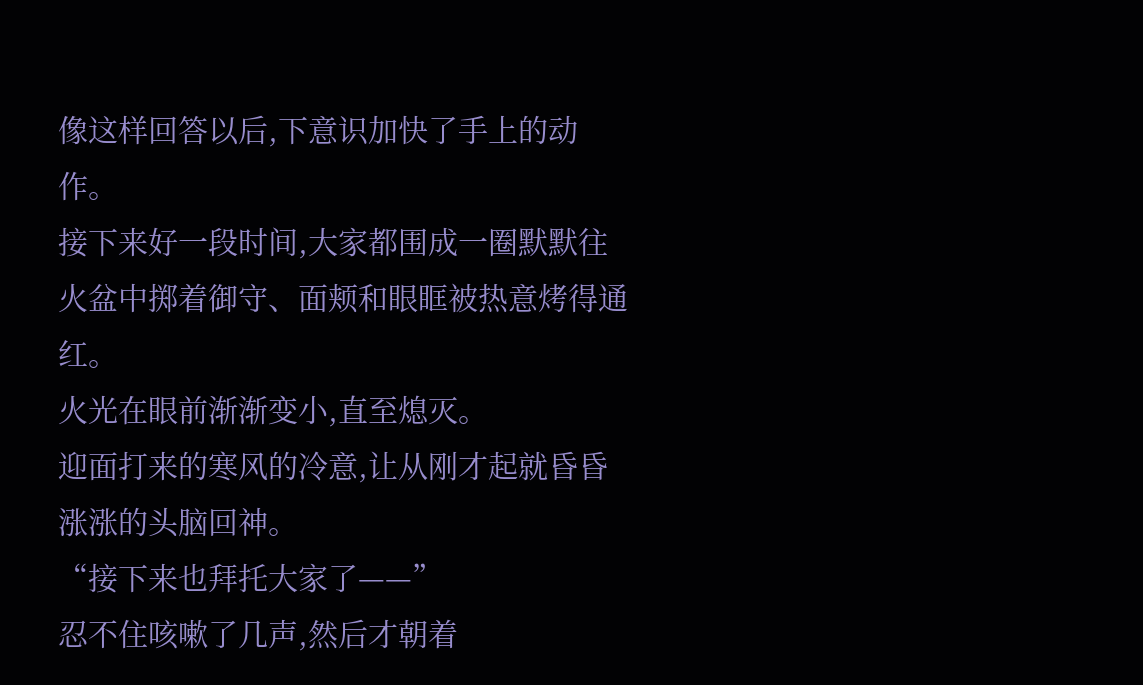像这样回答以后,下意识加快了手上的动作。
接下来好一段时间,大家都围成一圈默默往火盆中掷着御守、面颊和眼眶被热意烤得通红。
火光在眼前渐渐变小,直至熄灭。
迎面打来的寒风的冷意,让从刚才起就昏昏涨涨的头脑回神。
“接下来也拜托大家了——”
忍不住咳嗽了几声,然后才朝着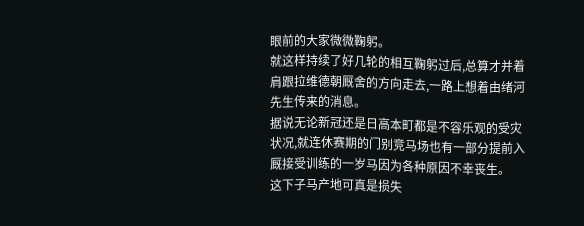眼前的大家微微鞠躬。
就这样持续了好几轮的相互鞠躬过后,总算才并着肩跟拉维德朝厩舍的方向走去,一路上想着由绪河先生传来的消息。
据说无论新冠还是日高本町都是不容乐观的受灾状况,就连休赛期的门别竞马场也有一部分提前入厩接受训练的一岁马因为各种原因不幸丧生。
这下子马产地可真是损失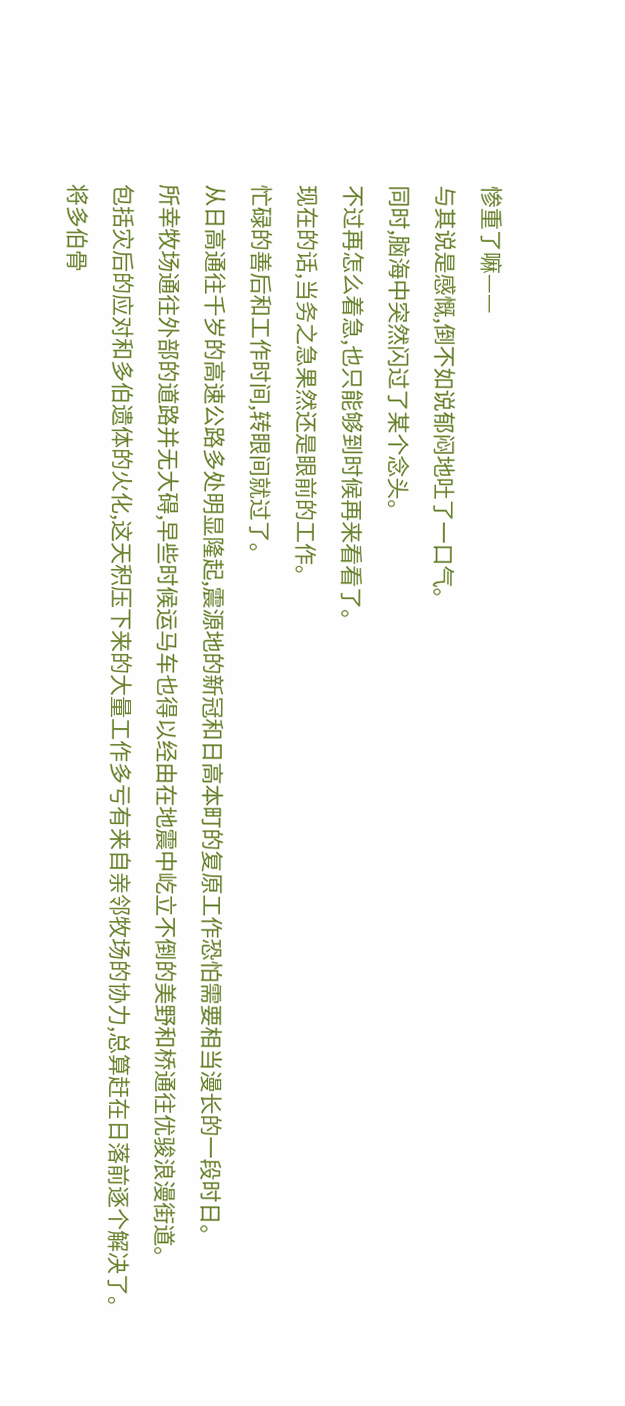惨重了嘛——
与其说是感慨,倒不如说郁闷地吐了一口气。
同时,脑海中突然闪过了某个念头。
不过再怎么着急,也只能够到时候再来看看了。
现在的话,当务之急果然还是眼前的工作。
忙碌的善后和工作时间,转眼间就过了。
从日高通往千岁的高速公路多处明显隆起,震源地的新冠和日高本町的复原工作恐怕需要相当漫长的一段时日。
所幸牧场通往外部的道路并无大碍,早些时候运马车也得以经由在地震中屹立不倒的美野和桥通往优骏浪漫街道。
包括灾后的应对和多伯遗体的火化,这天积压下来的大量工作多亏有来自亲邻牧场的协力,总算赶在日落前逐个解决了。
将多伯骨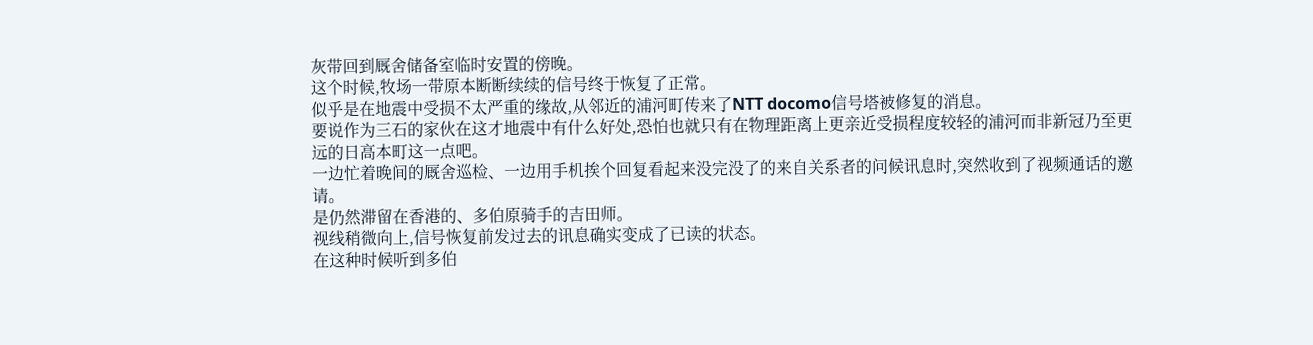灰带回到厩舍储备室临时安置的傍晚。
这个时候,牧场一带原本断断续续的信号终于恢复了正常。
似乎是在地震中受损不太严重的缘故,从邻近的浦河町传来了NTT docomo信号塔被修复的消息。
要说作为三石的家伙在这才地震中有什么好处,恐怕也就只有在物理距离上更亲近受损程度较轻的浦河而非新冠乃至更远的日高本町这一点吧。
一边忙着晚间的厩舍巡检、一边用手机挨个回复看起来没完没了的来自关系者的问候讯息时,突然收到了视频通话的邀请。
是仍然滞留在香港的、多伯原骑手的吉田师。
视线稍微向上,信号恢复前发过去的讯息确实变成了已读的状态。
在这种时候听到多伯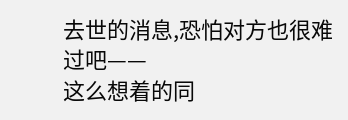去世的消息,恐怕对方也很难过吧——
这么想着的同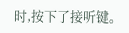时,按下了接听键。